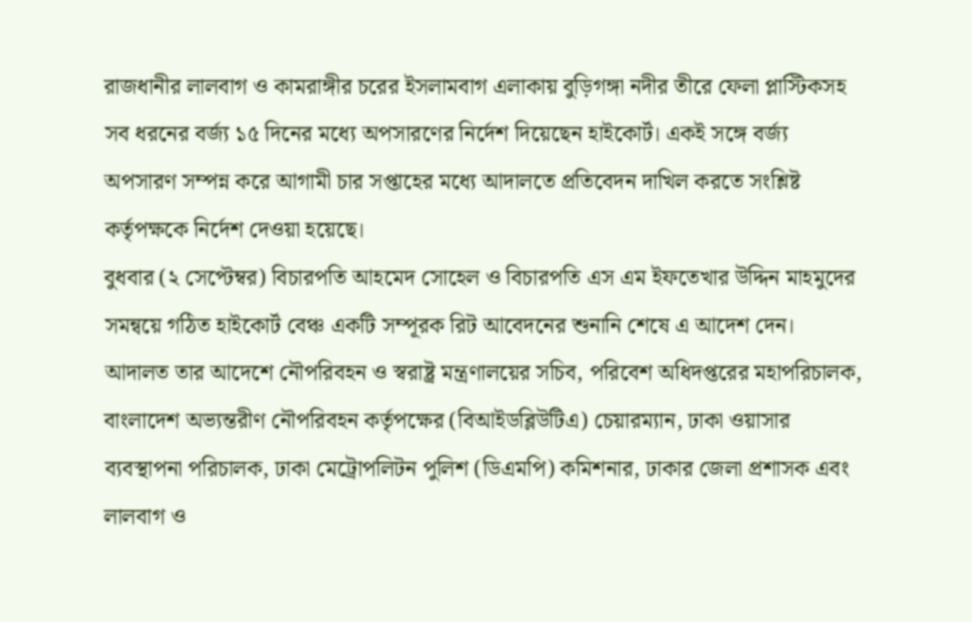রাজধানীর লালবাগ ও কামরাঙ্গীর চরের ইসলামবাগ এলাকায় বুড়িগঙ্গা নদীর তীরে ফেলা প্লাস্টিকসহ সব ধরনের বর্জ্য ১৫ দিনের মধ্যে অপসারণের নির্দেশ দিয়েছেন হাইকোর্ট। একই সঙ্গে বর্জ্য অপসারণ সম্পন্ন করে আগামী চার সপ্তাহের মধ্যে আদালতে প্রতিবেদন দাখিল করতে সংশ্লিষ্ট কর্তৃপক্ষকে নির্দেশ দেওয়া হয়েছে।
বুধবার (২ সেপ্টেম্বর) বিচারপতি আহমেদ সোহেল ও বিচারপতি এস এম ইফতেখার উদ্দিন মাহমুদের সমন্বয়ে গঠিত হাইকোর্ট বেঞ্চ একটি সম্পূরক রিট আবেদনের শুনানি শেষে এ আদেশ দেন।
আদালত তার আদেশে নৌপরিবহন ও স্বরাষ্ট্র মন্ত্রণালয়ের সচিব, পরিবেশ অধিদপ্তরের মহাপরিচালক, বাংলাদেশ অভ্যন্তরীণ নৌপরিবহন কর্তৃপক্ষের (বিআইডব্লিউটিএ) চেয়ারম্যান, ঢাকা ওয়াসার ব্যবস্থাপনা পরিচালক, ঢাকা মেট্রোপলিটন পুলিশ (ডিএমপি) কমিশনার, ঢাকার জেলা প্রশাসক এবং লালবাগ ও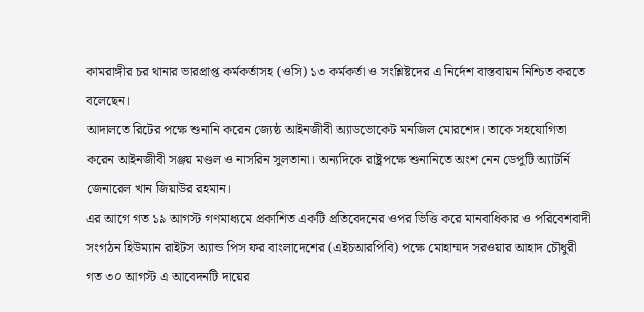কামরাঙ্গীর চর থানার ভারপ্রাপ্ত কর্মকর্তাসহ (ওসি) ১৩ কর্মকর্তা ও সংশ্লিষ্টদের এ নির্দেশ বাস্তবায়ন নিশ্চিত করতে বলেছেন।
আদালতে রিটের পক্ষে শুনানি করেন জ্যেষ্ঠ আইনজীবী অ্যাডভোকেট মনজিল মোরশেদ। তাকে সহযোগিতা করেন আইনজীবী সঞ্জয় মণ্ডল ও নাসরিন সুলতানা। অন্যদিকে রাষ্ট্রপক্ষে শুনানিতে অংশ নেন ডেপুটি অ্যাটর্নি জেনারেল খান জিয়াউর রহমান।
এর আগে গত ১৯ আগস্ট গণমাধ্যমে প্রকাশিত একটি প্রতিবেদনের ওপর ভিত্তি করে মানবাধিকার ও পরিবেশবাদী সংগঠন হিউম্যান রাইটস অ্যান্ড পিস ফর বাংলাদেশের (এইচআরপিবি) পক্ষে মোহাম্মদ সরওয়ার আহাদ চৌধুরী গত ৩০ আগস্ট এ আবেদনটি দায়ের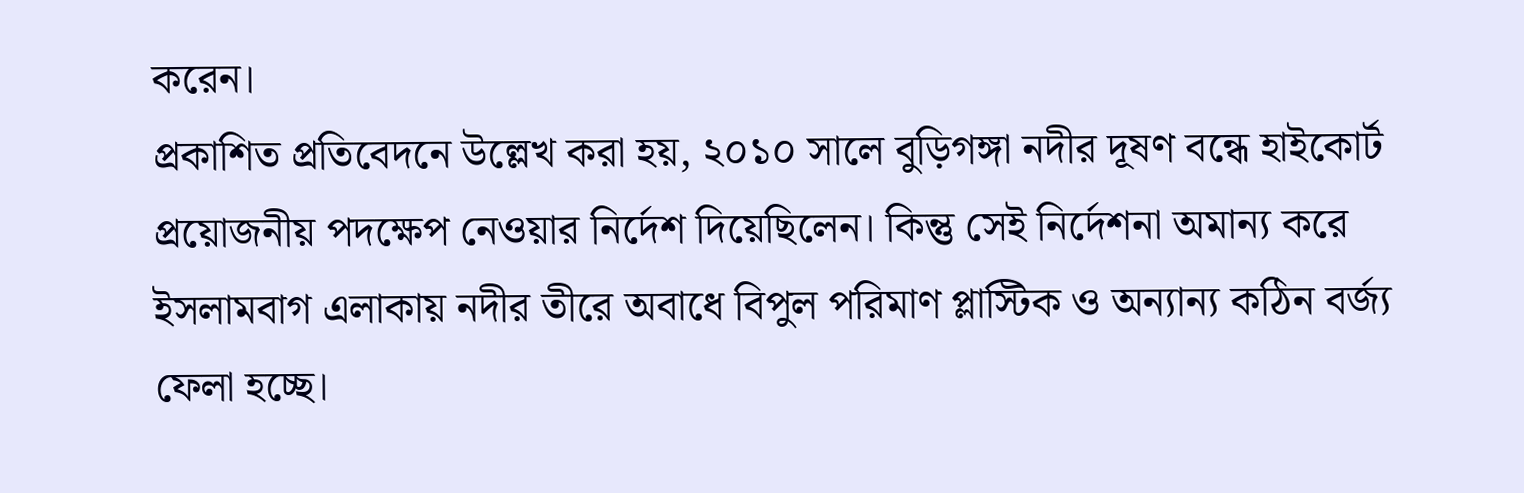করেন।
প্রকাশিত প্রতিবেদনে উল্লেখ করা হয়, ২০১০ সালে বুড়িগঙ্গা নদীর দূষণ বন্ধে হাইকোর্ট প্রয়োজনীয় পদক্ষেপ নেওয়ার নির্দেশ দিয়েছিলেন। কিন্তু সেই নির্দেশনা অমান্য করে ইসলামবাগ এলাকায় নদীর তীরে অবাধে বিপুল পরিমাণ প্লাস্টিক ও অন্যান্য কঠিন বর্জ্য ফেলা হচ্ছে।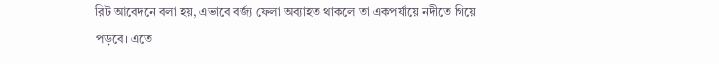রিট আবেদনে বলা হয়, এভাবে বর্জ্য ফেলা অব্যাহত থাকলে তা একপর্যায়ে নদীতে গিয়ে পড়বে। এতে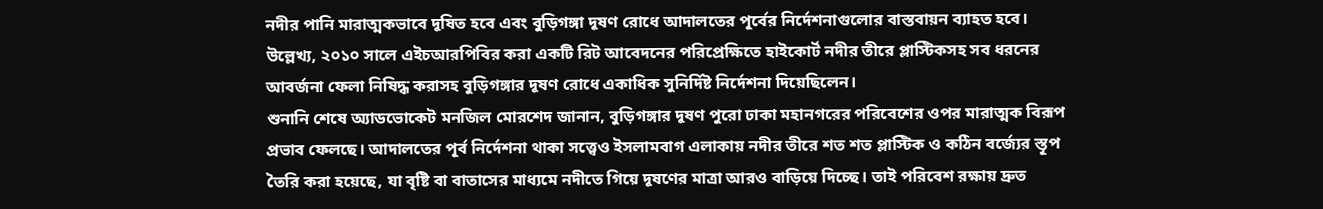নদীর পানি মারাত্মকভাবে দূষিত হবে এবং বুড়িগঙ্গা দূষণ রোধে আদালতের পূর্বের নির্দেশনাগুলোর বাস্তবায়ন ব্যাহত হবে।
উল্লেখ্য, ২০১০ সালে এইচআরপিবির করা একটি রিট আবেদনের পরিপ্রেক্ষিতে হাইকোর্ট নদীর তীরে প্লাস্টিকসহ সব ধরনের আবর্জনা ফেলা নিষিদ্ধ করাসহ বুড়িগঙ্গার দূষণ রোধে একাধিক সুনির্দিষ্ট নির্দেশনা দিয়েছিলেন।
শুনানি শেষে অ্যাডভোকেট মনজিল মোরশেদ জানান, বুড়িগঙ্গার দূষণ পুরো ঢাকা মহানগরের পরিবেশের ওপর মারাত্মক বিরূপ প্রভাব ফেলছে। আদালতের পূর্ব নির্দেশনা থাকা সত্ত্বেও ইসলামবাগ এলাকায় নদীর তীরে শত শত প্লাস্টিক ও কঠিন বর্জ্যের স্তূপ তৈরি করা হয়েছে, যা বৃষ্টি বা বাতাসের মাধ্যমে নদীতে গিয়ে দূষণের মাত্রা আরও বাড়িয়ে দিচ্ছে। তাই পরিবেশ রক্ষায় দ্রুত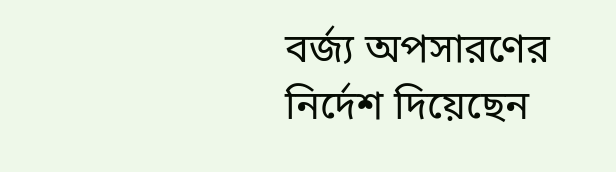বর্জ্য অপসারণের নির্দেশ দিয়েছেন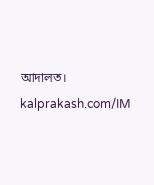আদালত।
kalprakash.com/IM